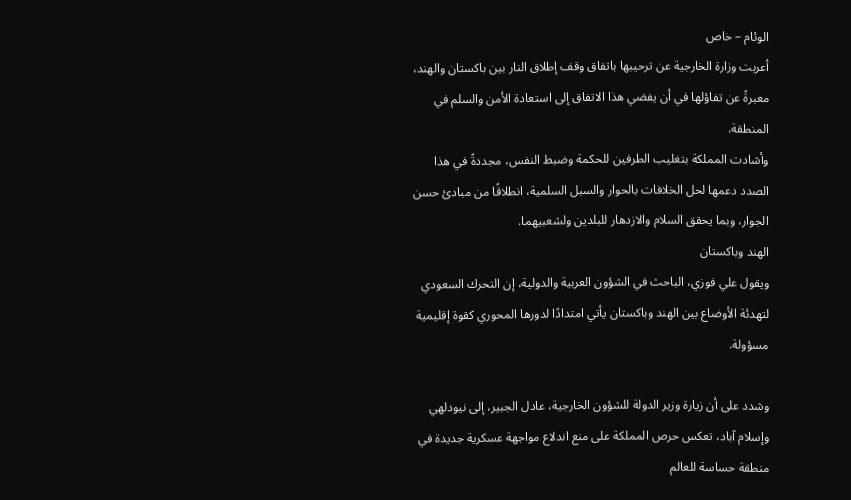الوئام – خاص
أعربت وزارة الخارجية عن ترحيبها باتفاق وقف إطلاق النار بين باكستان والهند، معبرةً عن تفاؤلها في أن يفضي هذا الاتفاق إلى استعادة الأمن والسلم في المنطقة.
وأشادت المملكة بتغليب الطرفين للحكمة وضبط النفس، مجددةً في هذا الصدد دعمها لحل الخلافات بالحوار والسبل السلمية، انطلاقًا من مبادئ حسن الجوار، وبما يحقق السلام والازدهار للبلدين ولشعبيهما.
الهند وباكستان
ويقول علي فوزي، الباحث في الشؤون العربية والدولية، إن التحرك السعودي لتهدئة الأوضاع بين الهند وباكستان يأتي امتدادًا لدورها المحوري كقوة إقليمية مسؤولة.

وشدد على أن زيارة وزير الدولة للشؤون الخارجية، عادل الجبير، إلى نيودلهي وإسلام آباد، تعكس حرص المملكة على منع اندلاع مواجهة عسكرية جديدة في منطقة حساسة للعالم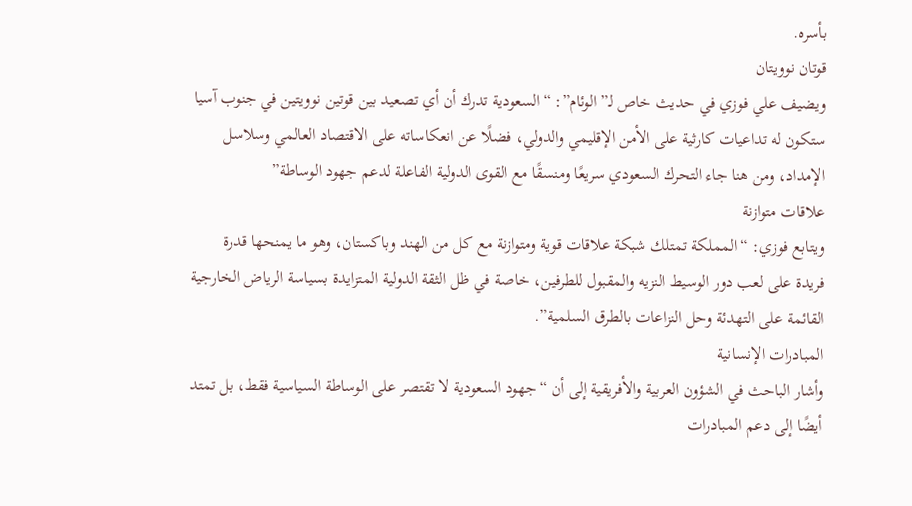بأسره.
قوتان نوويتان
ويضيف علي فوزي في حديث خاص لـ”الوئام”: “السعودية تدرك أن أي تصعيد بين قوتين نوويتين في جنوب آسيا ستكون له تداعيات كارثية على الأمن الإقليمي والدولي، فضلًا عن انعكاساته على الاقتصاد العالمي وسلاسل الإمداد، ومن هنا جاء التحرك السعودي سريعًا ومنسقًا مع القوى الدولية الفاعلة لدعم جهود الوساطة”
علاقات متوازنة
ويتابع فوزي: “المملكة تمتلك شبكة علاقات قوية ومتوازنة مع كل من الهند وباكستان، وهو ما يمنحها قدرة فريدة على لعب دور الوسيط النزيه والمقبول للطرفين، خاصة في ظل الثقة الدولية المتزايدة بسياسة الرياض الخارجية القائمة على التهدئة وحل النزاعات بالطرق السلمية”.
المبادرات الإنسانية
وأشار الباحث في الشؤون العربية والأفريقية إلى أن “جهود السعودية لا تقتصر على الوساطة السياسية فقط، بل تمتد أيضًا إلى دعم المبادرات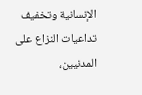الإنسانية وتخفيف تداعيات النزاع على المدنيين،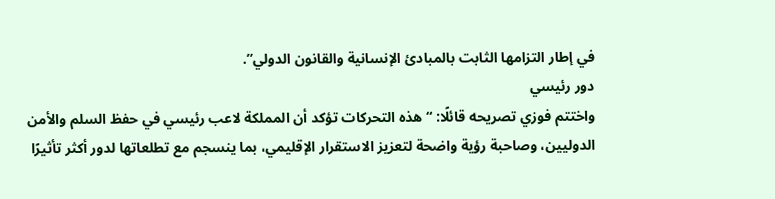في إطار التزامها الثابت بالمبادئ الإنسانية والقانون الدولي”.
دور رئيسي
واختتم فوزي تصريحه قائلًا: “هذه التحركات تؤكد أن المملكة لاعب رئيسي في حفظ السلم والأمن الدوليين، وصاحبة رؤية واضحة لتعزيز الاستقرار الإقليمي، بما ينسجم مع تطلعاتها لدور أكثر تأثيرًا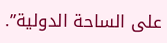على الساحة الدولية”.